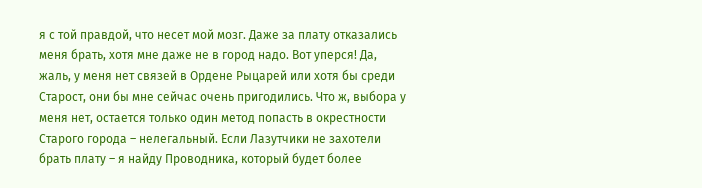я с той правдой, что несет мой мозг. Даже за плату отказались меня брать, хотя мне даже не в город надо. Вот уперся! Да, жаль, у меня нет связей в Ордене Рыцарей или хотя бы среди Старост, они бы мне сейчас очень пригодились. Что ж, выбора у меня нет, остается только один метод попасть в окрестности Старого города – нелегальный. Если Лазутчики не захотели брать плату – я найду Проводника, который будет более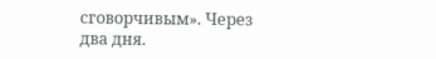сговорчивым». Через два дня.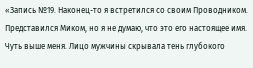«Запись №19. Наконец-то я встретился со своим Проводником. Представился Миком, но я не думаю, что это его настоящее имя. Чуть выше меня. Лицо мужчины скрывала тень глубокого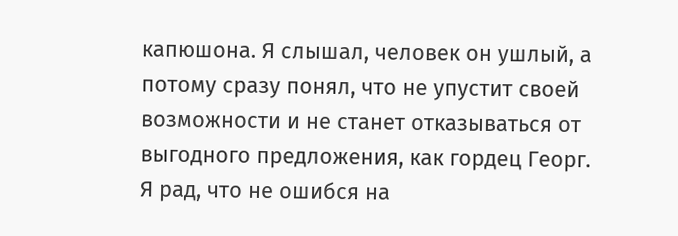капюшона. Я слышал, человек он ушлый, а потому сразу понял, что не упустит своей возможности и не станет отказываться от выгодного предложения, как гордец Георг. Я рад, что не ошибся на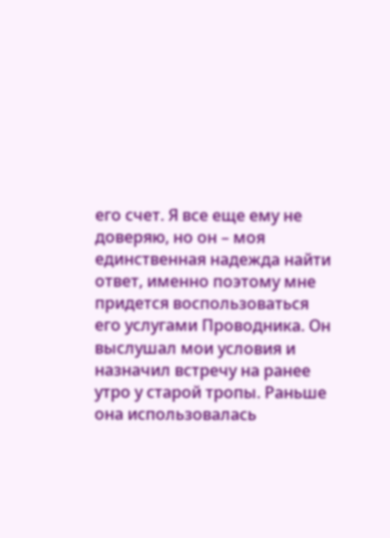его счет. Я все еще ему не доверяю, но он – моя единственная надежда найти ответ, именно поэтому мне придется воспользоваться его услугами Проводника. Он выслушал мои условия и назначил встречу на ранее утро у старой тропы. Раньше она использовалась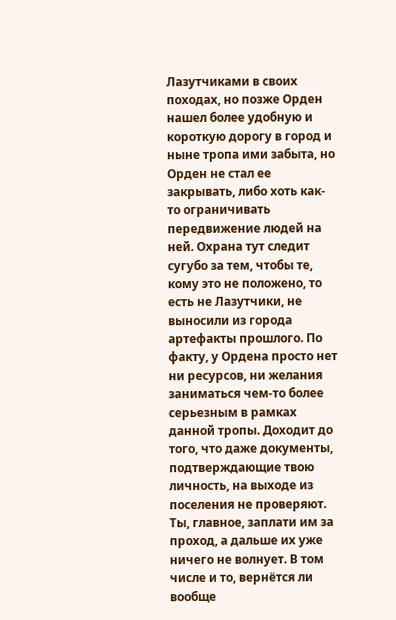Лазутчиками в своих походах, но позже Орден нашел более удобную и короткую дорогу в город и ныне тропа ими забыта, но Орден не стал ее закрывать, либо хоть как-то ограничивать передвижение людей на ней. Охрана тут следит сугубо за тем, чтобы те, кому это не положено, то есть не Лазутчики, не выносили из города артефакты прошлого. По факту, у Ордена просто нет ни ресурсов, ни желания заниматься чем-то более серьезным в рамках данной тропы. Доходит до того, что даже документы, подтверждающие твою личность, на выходе из поселения не проверяют. Ты, главное, заплати им за проход, а дальше их уже ничего не волнует. В том числе и то, вернётся ли вообще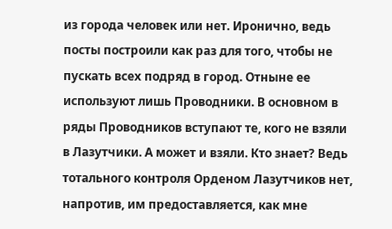из города человек или нет. Иронично, ведь посты построили как раз для того, чтобы не пускать всех подряд в город. Отныне ее используют лишь Проводники. В основном в ряды Проводников вступают те, кого не взяли в Лазутчики. А может и взяли. Кто знает? Ведь тотального контроля Орденом Лазутчиков нет, напротив, им предоставляется, как мне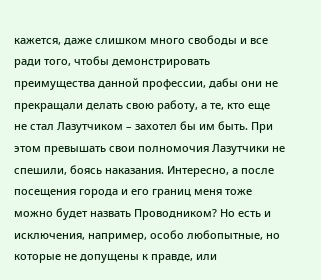кажется, даже слишком много свободы и все ради того, чтобы демонстрировать преимущества данной профессии, дабы они не прекращали делать свою работу, а те, кто еще не стал Лазутчиком – захотел бы им быть. При этом превышать свои полномочия Лазутчики не спешили, боясь наказания. Интересно, а после посещения города и его границ меня тоже можно будет назвать Проводником? Но есть и исключения, например, особо любопытные, но которые не допущены к правде, или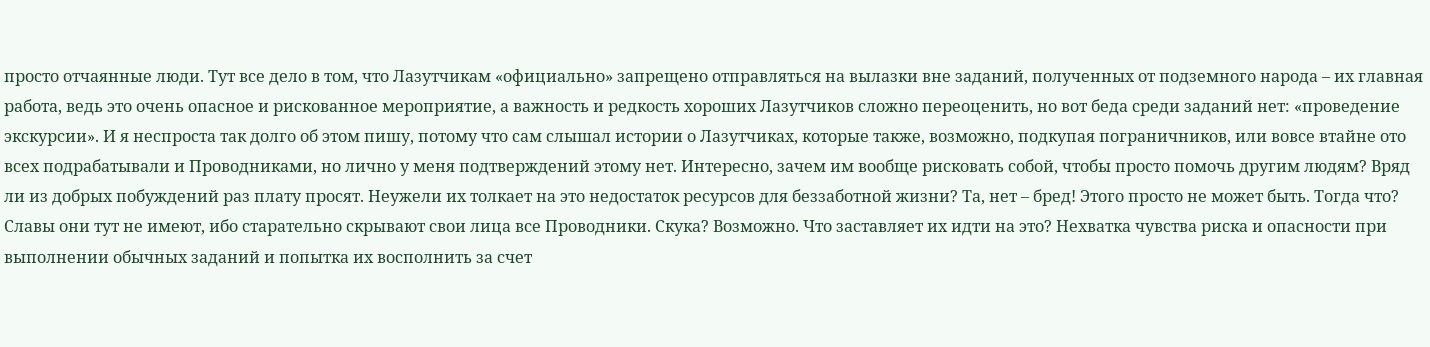просто отчаянные люди. Тут все дело в том, что Лазутчикам «официально» запрещено отправляться на вылазки вне заданий, полученных от подземного народа – их главная работа, ведь это очень опасное и рискованное мероприятие, а важность и редкость хороших Лазутчиков сложно переоценить, но вот беда среди заданий нет: «проведение экскурсии». И я неспроста так долго об этом пишу, потому что сам слышал истории о Лазутчиках, которые также, возможно, подкупая пограничников, или вовсе втайне ото всех подрабатывали и Проводниками, но лично у меня подтверждений этому нет. Интересно, зачем им вообще рисковать собой, чтобы просто помочь другим людям? Вряд ли из добрых побуждений раз плату просят. Неужели их толкает на это недостаток ресурсов для беззаботной жизни? Та, нет – бред! Этого просто не может быть. Тогда что? Славы они тут не имеют, ибо старательно скрывают свои лица все Проводники. Скука? Возможно. Что заставляет их идти на это? Нехватка чувства риска и опасности при выполнении обычных заданий и попытка их восполнить за счет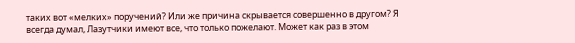таких вот «мелких» поручений? Или же причина скрывается совершенно в другом? Я всегда думал, Лазутчики имеют все, что только пожелают. Может как раз в этом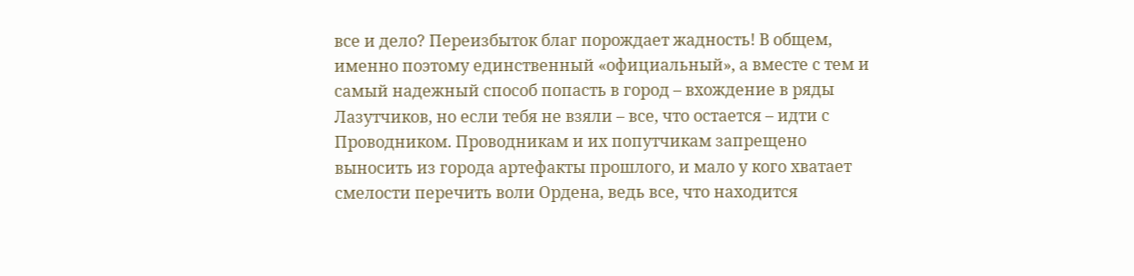все и дело? Переизбыток благ порождает жадность! В общем, именно поэтому единственный «официальный», а вместе с тем и самый надежный способ попасть в город – вхождение в ряды Лазутчиков, но если тебя не взяли – все, что остается – идти с Проводником. Проводникам и их попутчикам запрещено выносить из города артефакты прошлого, и мало у кого хватает смелости перечить воли Ордена, ведь все, что находится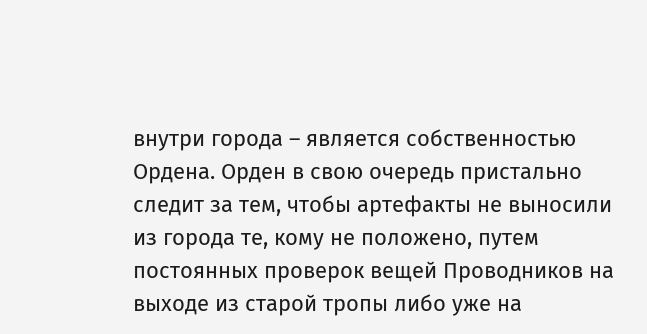внутри города – является собственностью Ордена. Орден в свою очередь пристально следит за тем, чтобы артефакты не выносили из города те, кому не положено, путем постоянных проверок вещей Проводников на выходе из старой тропы либо уже на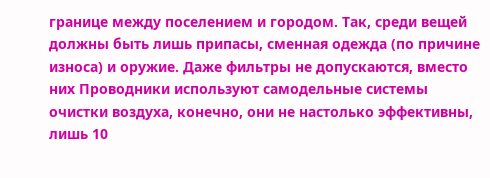границе между поселением и городом. Так, среди вещей должны быть лишь припасы, сменная одежда (по причине износа) и оружие. Даже фильтры не допускаются, вместо них Проводники используют самодельные системы очистки воздуха, конечно, они не настолько эффективны, лишь 10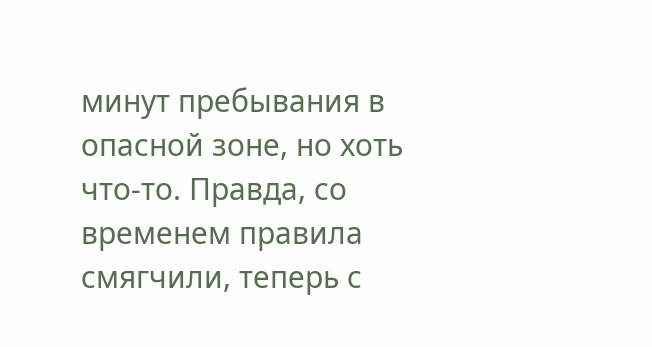минут пребывания в опасной зоне, но хоть что-то. Правда, со временем правила смягчили, теперь с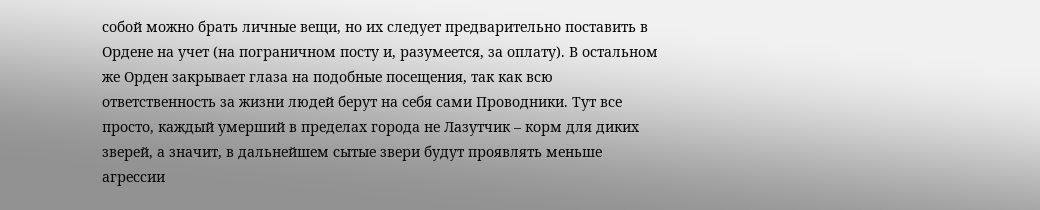собой можно брать личные вещи, но их следует предварительно поставить в Ордене на учет (на пограничном посту и, разумеется, за оплату). В остальном же Орден закрывает глаза на подобные посещения, так как всю ответственность за жизни людей берут на себя сами Проводники. Тут все просто, каждый умерший в пределах города не Лазутчик – корм для диких зверей, а значит, в дальнейшем сытые звери будут проявлять меньше агрессии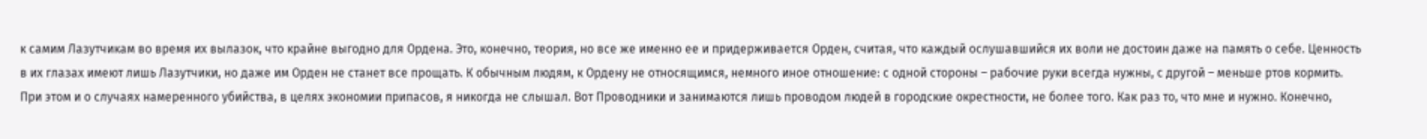к самим Лазутчикам во время их вылазок, что крайне выгодно для Ордена. Это, конечно, теория, но все же именно ее и придерживается Орден, считая, что каждый ослушавшийся их воли не достоин даже на память о себе. Ценность в их глазах имеют лишь Лазутчики, но даже им Орден не станет все прощать. К обычным людям, к Ордену не относящимся, немного иное отношение: с одной стороны – рабочие руки всегда нужны, с другой – меньше ртов кормить. При этом и о случаях намеренного убийства, в целях экономии припасов, я никогда не слышал. Вот Проводники и занимаются лишь проводом людей в городские окрестности, не более того. Как раз то, что мне и нужно. Конечно,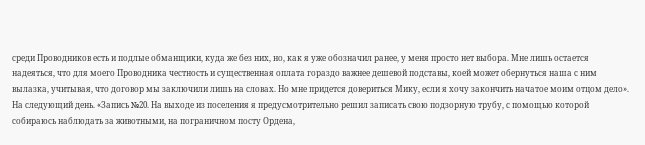среди Проводников есть и подлые обманщики, куда же без них, но, как я уже обозначил ранее, у меня просто нет выбора. Мне лишь остается надеяться, что для моего Проводника честность и существенная оплата гораздо важнее дешевой подставы, коей может обернуться наша с ним вылазка, учитывая, что договор мы заключили лишь на словах. Но мне придется довериться Мику, если я хочу закончить начатое моим отцом дело». На следующий день. «Запись №20. На выходе из поселения я предусмотрительно решил записать свою подзорную трубу, с помощью которой собираюсь наблюдать за животными, на пограничном посту Ордена,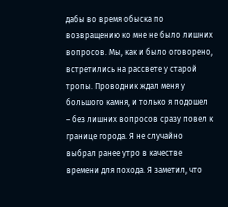дабы во время обыска по возвращению ко мне не было лишних вопросов. Мы, как и было оговорено, встретились на рассвете у старой тропы. Проводник ждал меня у большого камня, и только я подошел – без лишних вопросов сразу повел к границе города. Я не случайно выбрал ранее утро в качестве времени для похода. Я заметил, что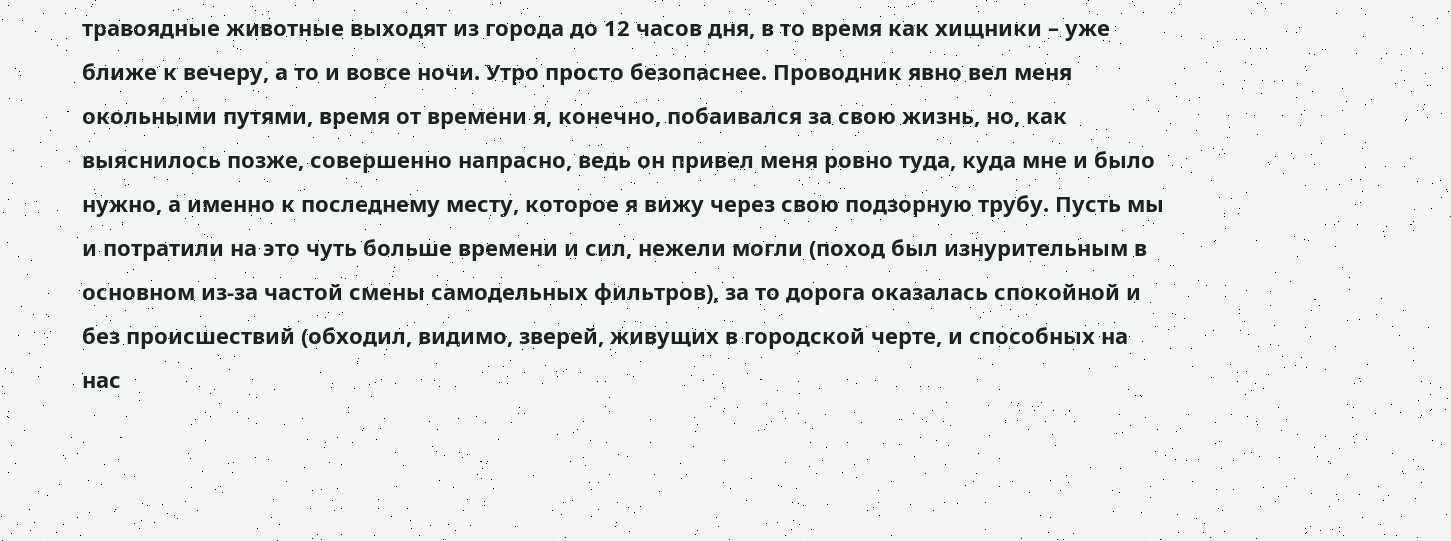травоядные животные выходят из города до 12 часов дня, в то время как хищники – уже ближе к вечеру, а то и вовсе ночи. Утро просто безопаснее. Проводник явно вел меня окольными путями, время от времени я, конечно, побаивался за свою жизнь, но, как выяснилось позже, совершенно напрасно, ведь он привел меня ровно туда, куда мне и было нужно, а именно к последнему месту, которое я вижу через свою подзорную трубу. Пусть мы и потратили на это чуть больше времени и сил, нежели могли (поход был изнурительным в основном из-за частой смены самодельных фильтров), за то дорога оказалась спокойной и без происшествий (обходил, видимо, зверей, живущих в городской черте, и способных на нас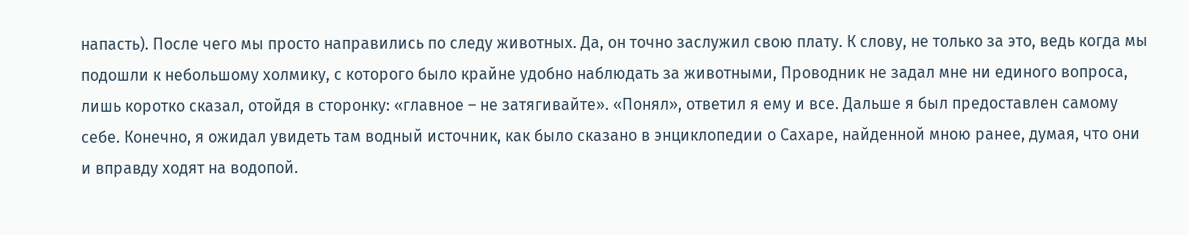напасть). После чего мы просто направились по следу животных. Да, он точно заслужил свою плату. К слову, не только за это, ведь когда мы подошли к небольшому холмику, с которого было крайне удобно наблюдать за животными, Проводник не задал мне ни единого вопроса, лишь коротко сказал, отойдя в сторонку: «главное – не затягивайте». «Понял», ответил я ему и все. Дальше я был предоставлен самому себе. Конечно, я ожидал увидеть там водный источник, как было сказано в энциклопедии о Сахаре, найденной мною ранее, думая, что они и вправду ходят на водопой.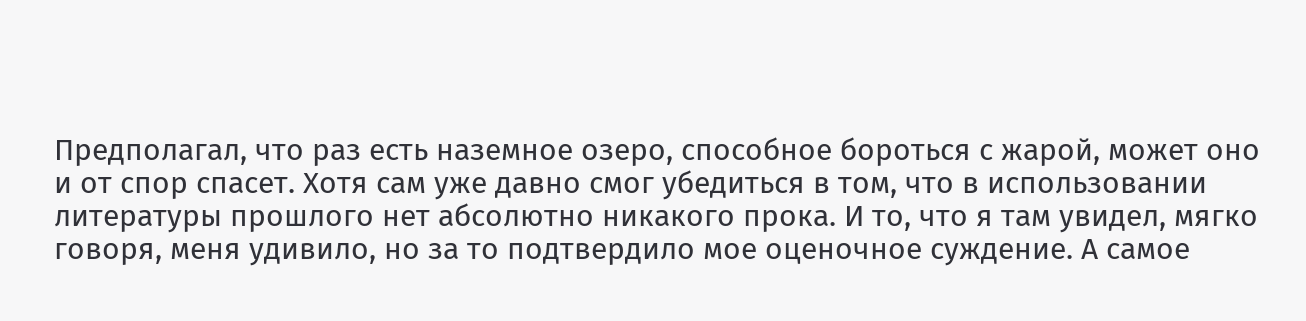Предполагал, что раз есть наземное озеро, способное бороться с жарой, может оно и от спор спасет. Хотя сам уже давно смог убедиться в том, что в использовании литературы прошлого нет абсолютно никакого прока. И то, что я там увидел, мягко говоря, меня удивило, но за то подтвердило мое оценочное суждение. А самое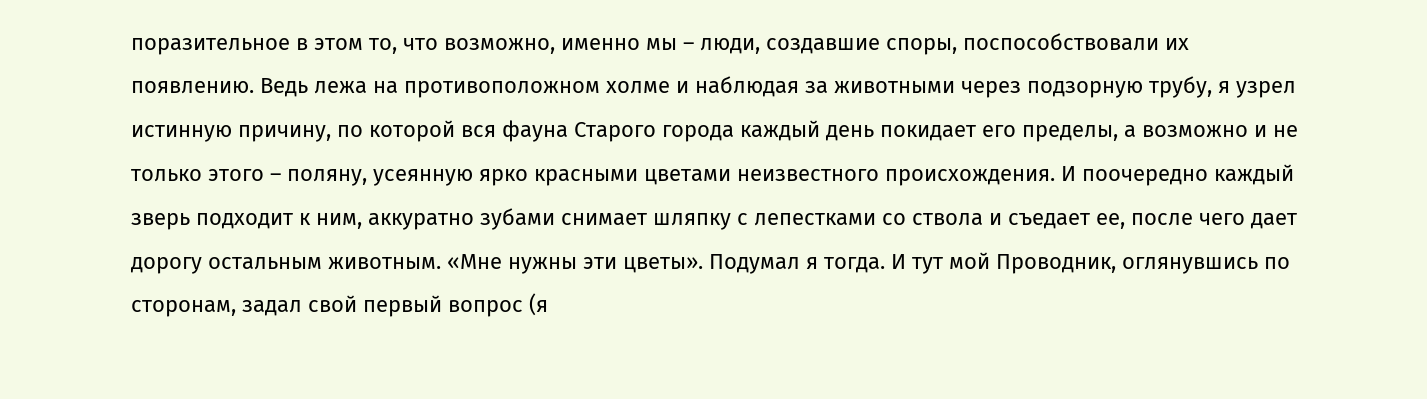поразительное в этом то, что возможно, именно мы – люди, создавшие споры, поспособствовали их появлению. Ведь лежа на противоположном холме и наблюдая за животными через подзорную трубу, я узрел истинную причину, по которой вся фауна Старого города каждый день покидает его пределы, а возможно и не только этого – поляну, усеянную ярко красными цветами неизвестного происхождения. И поочередно каждый зверь подходит к ним, аккуратно зубами снимает шляпку с лепестками со ствола и съедает ее, после чего дает дорогу остальным животным. «Мне нужны эти цветы». Подумал я тогда. И тут мой Проводник, оглянувшись по сторонам, задал свой первый вопрос (я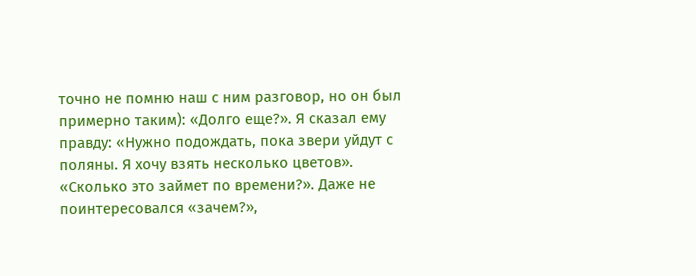точно не помню наш с ним разговор, но он был примерно таким): «Долго еще?». Я сказал ему правду: «Нужно подождать, пока звери уйдут с поляны. Я хочу взять несколько цветов». «Сколько это займет по времени?». Даже не поинтересовался «зачем?»,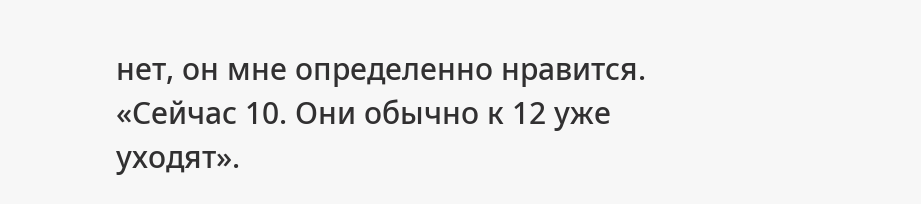нет, он мне определенно нравится. «Сейчас 10. Они обычно к 12 уже уходят».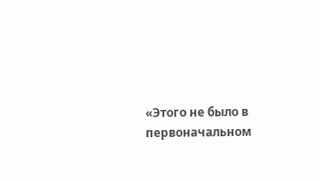«Этого не было в первоначальном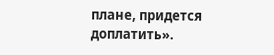плане, придется доплатить».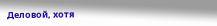Деловой, хотя